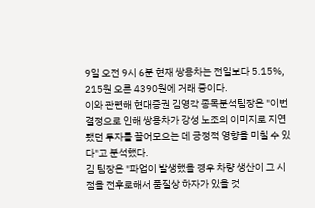9일 오전 9시 6분 현재 쌍용차는 전일보다 5.15%, 215원 오른 4390원에 거래 중이다.
이와 관련해 현대증권 김영각 종목분석팀장은 "이번 결정으로 인해 쌍용차가 강성 노조의 이미지로 지연됐던 투자를 끌어모으는 데 긍정적 영향을 미칠 수 있다"고 분석했다.
김 팀장은 "파업이 발생했을 경우 차량 생산이 그 시점을 전후로해서 품질상 하자가 있을 것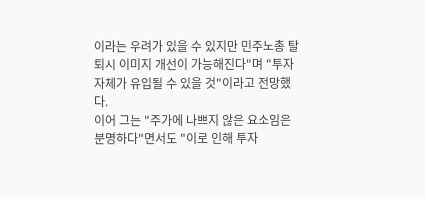이라는 우려가 있을 수 있지만 민주노총 탈퇴시 이미지 개선이 가능해진다"며 "투자 자체가 유입될 수 있을 것"이라고 전망했다.
이어 그는 "주가에 나쁘지 않은 요소임은 분명하다"면서도 "이로 인해 투자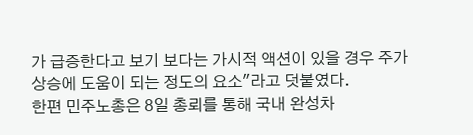가 급증한다고 보기 보다는 가시적 액션이 있을 경우 주가 상승에 도움이 되는 정도의 요소"라고 덧붙였다.
한편 민주노총은 8일 총뢰를 통해 국내 완성차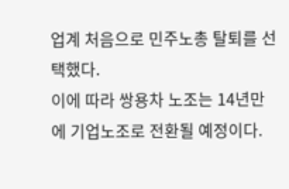업계 처음으로 민주노총 탈퇴를 선택했다.
이에 따라 쌍용차 노조는 14년만에 기업노조로 전환될 예정이다.